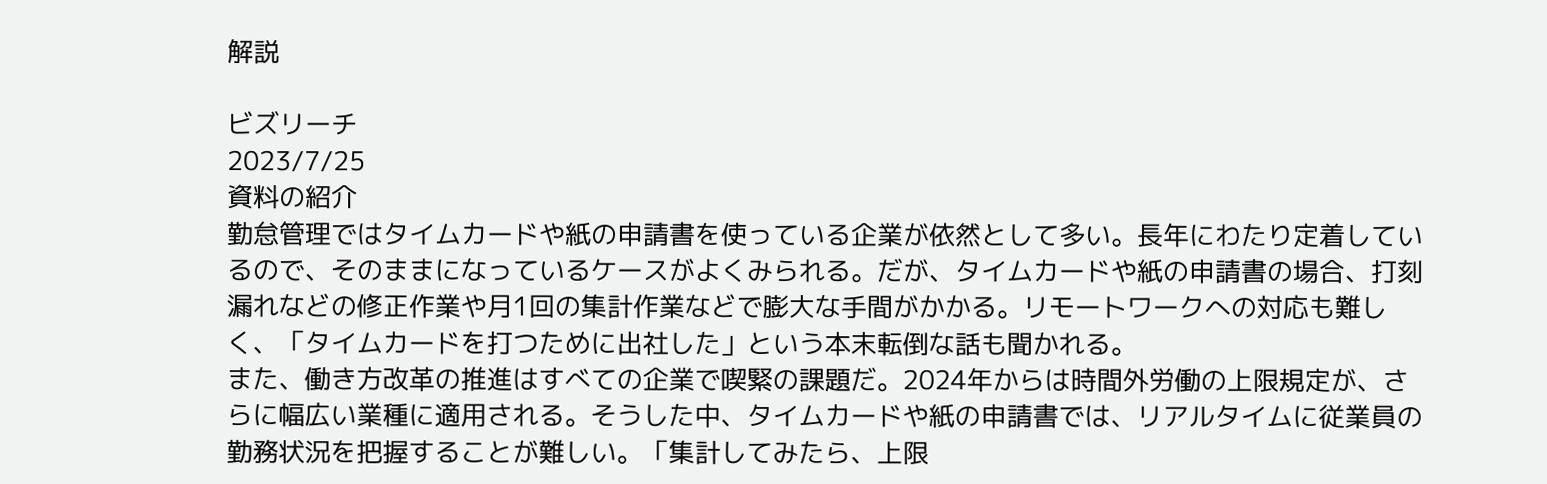解説

ビズリーチ
2023/7/25
資料の紹介
勤怠管理ではタイムカードや紙の申請書を使っている企業が依然として多い。長年にわたり定着しているので、そのままになっているケースがよくみられる。だが、タイムカードや紙の申請書の場合、打刻漏れなどの修正作業や月1回の集計作業などで膨大な手間がかかる。リモートワークへの対応も難しく、「タイムカードを打つために出社した」という本末転倒な話も聞かれる。
また、働き方改革の推進はすべての企業で喫緊の課題だ。2024年からは時間外労働の上限規定が、さらに幅広い業種に適用される。そうした中、タイムカードや紙の申請書では、リアルタイムに従業員の勤務状況を把握することが難しい。「集計してみたら、上限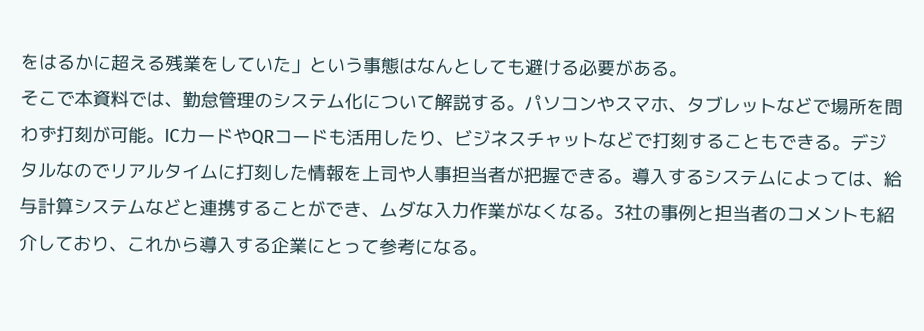をはるかに超える残業をしていた」という事態はなんとしても避ける必要がある。
そこで本資料では、勤怠管理のシステム化について解説する。パソコンやスマホ、タブレットなどで場所を問わず打刻が可能。ICカードやQRコードも活用したり、ビジネスチャットなどで打刻することもできる。デジタルなのでリアルタイムに打刻した情報を上司や人事担当者が把握できる。導入するシステムによっては、給与計算システムなどと連携することができ、ムダな入力作業がなくなる。3社の事例と担当者のコメントも紹介しており、これから導入する企業にとって参考になる。